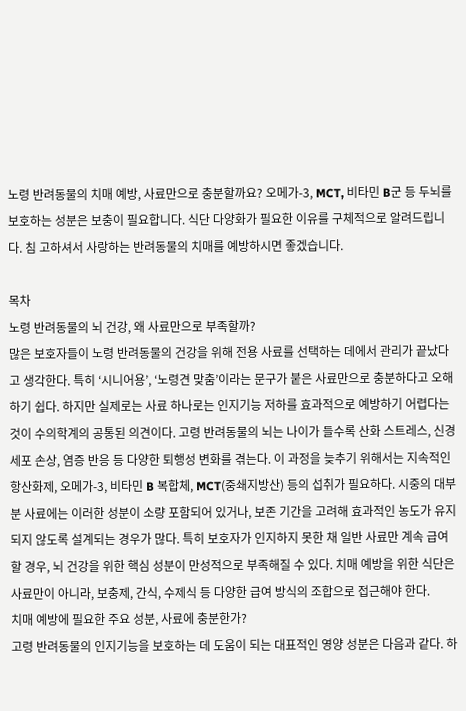노령 반려동물의 치매 예방, 사료만으로 충분할까요? 오메가-3, MCT, 비타민 B군 등 두뇌를 보호하는 성분은 보충이 필요합니다. 식단 다양화가 필요한 이유를 구체적으로 알려드립니다. 침 고하셔서 사랑하는 반려동물의 치매를 예방하시면 좋겠습니다.

목차
노령 반려동물의 뇌 건강, 왜 사료만으로 부족할까?
많은 보호자들이 노령 반려동물의 건강을 위해 전용 사료를 선택하는 데에서 관리가 끝났다고 생각한다. 특히 ‘시니어용’, ‘노령견 맞춤’이라는 문구가 붙은 사료만으로 충분하다고 오해하기 쉽다. 하지만 실제로는 사료 하나로는 인지기능 저하를 효과적으로 예방하기 어렵다는 것이 수의학계의 공통된 의견이다. 고령 반려동물의 뇌는 나이가 들수록 산화 스트레스, 신경세포 손상, 염증 반응 등 다양한 퇴행성 변화를 겪는다. 이 과정을 늦추기 위해서는 지속적인 항산화제, 오메가-3, 비타민 B 복합체, MCT(중쇄지방산) 등의 섭취가 필요하다. 시중의 대부분 사료에는 이러한 성분이 소량 포함되어 있거나, 보존 기간을 고려해 효과적인 농도가 유지되지 않도록 설계되는 경우가 많다. 특히 보호자가 인지하지 못한 채 일반 사료만 계속 급여할 경우, 뇌 건강을 위한 핵심 성분이 만성적으로 부족해질 수 있다. 치매 예방을 위한 식단은 사료만이 아니라, 보충제, 간식, 수제식 등 다양한 급여 방식의 조합으로 접근해야 한다.
치매 예방에 필요한 주요 성분, 사료에 충분한가?
고령 반려동물의 인지기능을 보호하는 데 도움이 되는 대표적인 영양 성분은 다음과 같다. 하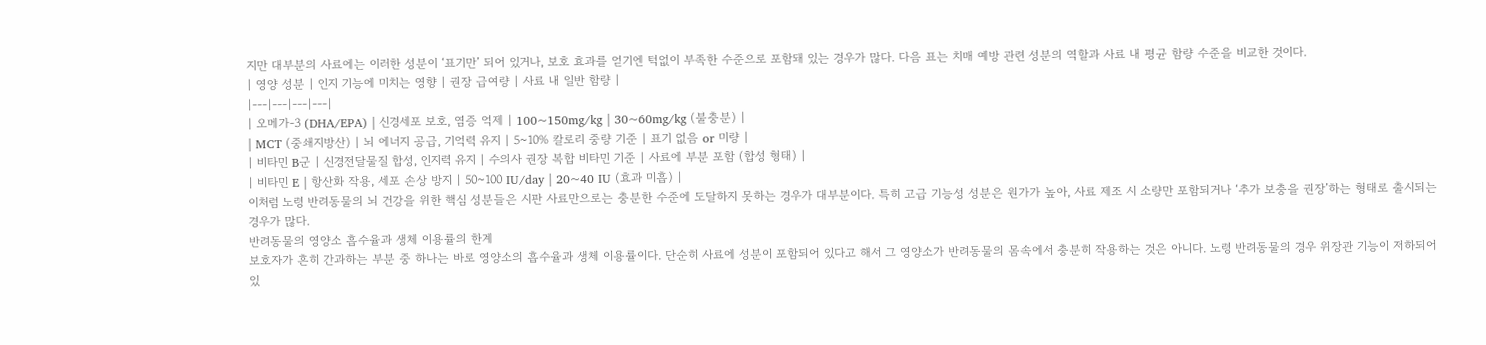지만 대부분의 사료에는 이러한 성분이 ‘표기만’ 되어 있거나, 보호 효과를 얻기엔 턱없이 부족한 수준으로 포함돼 있는 경우가 많다. 다음 표는 치매 예방 관련 성분의 역할과 사료 내 평균 함량 수준을 비교한 것이다.
| 영양 성분 | 인지 기능에 미치는 영향 | 권장 급여량 | 사료 내 일반 함량 |
|---|---|---|---|
| 오메가-3 (DHA/EPA) | 신경세포 보호, 염증 억제 | 100~150mg/kg | 30~60mg/kg (불충분) |
| MCT (중쇄지방산) | 뇌 에너지 공급, 기억력 유지 | 5~10% 칼로리 중량 기준 | 표기 없음 or 미량 |
| 비타민 B군 | 신경전달물질 합성, 인지력 유지 | 수의사 권장 복합 비타민 기준 | 사료에 부분 포함 (합성 형태) |
| 비타민 E | 항산화 작용, 세포 손상 방지 | 50~100 IU/day | 20~40 IU (효과 미흡) |
이처럼 노령 반려동물의 뇌 건강을 위한 핵심 성분들은 시판 사료만으로는 충분한 수준에 도달하지 못하는 경우가 대부분이다. 특히 고급 기능성 성분은 원가가 높아, 사료 제조 시 소량만 포함되거나 ‘추가 보충을 권장’하는 형태로 출시되는 경우가 많다.
반려동물의 영양소 흡수율과 생체 이용률의 한계
보호자가 흔히 간과하는 부분 중 하나는 바로 영양소의 흡수율과 생체 이용률이다. 단순히 사료에 성분이 포함되어 있다고 해서 그 영양소가 반려동물의 몸속에서 충분히 작용하는 것은 아니다. 노령 반려동물의 경우 위장관 기능이 저하되어 있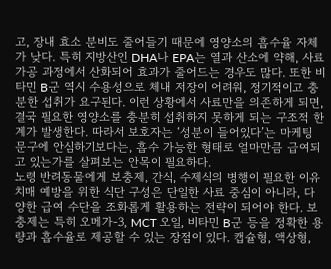고, 장내 효소 분비도 줄어들기 때문에 영양소의 흡수율 자체가 낮다. 특히 지방산인 DHA나 EPA는 열과 산소에 약해, 사료 가공 과정에서 산화되어 효과가 줄어드는 경우도 많다. 또한 비타민 B군 역시 수용성으로 체내 저장이 어려워, 정기적이고 충분한 섭취가 요구된다. 이런 상황에서 사료만을 의존하게 되면, 결국 필요한 영양소를 충분히 섭취하지 못하게 되는 구조적 한계가 발생한다. 따라서 보호자는 ‘성분이 들어있다’는 마케팅 문구에 안심하기보다는, 흡수 가능한 형태로 얼마만큼 급여되고 있는가를 살펴보는 안목이 필요하다.
노령 반려동물에게 보충제, 간식, 수제식의 병행이 필요한 이유
치매 예방을 위한 식단 구성은 단일한 사료 중심이 아니라, 다양한 급여 수단을 조화롭게 활용하는 전략이 되어야 한다. 보충제는 특히 오메가-3, MCT 오일, 비타민 B군 등을 정확한 용량과 흡수율로 제공할 수 있는 장점이 있다. 캡슐형, 액상형,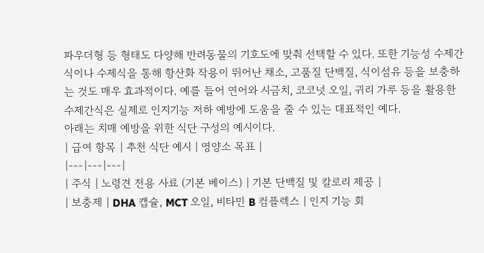파우더형 등 형태도 다양해 반려동물의 기호도에 맞춰 선택할 수 있다. 또한 기능성 수제간식이나 수제식을 통해 항산화 작용이 뛰어난 채소, 고품질 단백질, 식이섬유 등을 보충하는 것도 매우 효과적이다. 예를 들어 연어와 시금치, 코코넛 오일, 귀리 가루 등을 활용한 수제간식은 실제로 인지기능 저하 예방에 도움을 줄 수 있는 대표적인 예다.
아래는 치매 예방을 위한 식단 구성의 예시이다.
| 급여 항목 | 추천 식단 예시 | 영양소 목표 |
|---|---|---|
| 주식 | 노령견 전용 사료 (기본 베이스) | 기본 단백질 및 칼로리 제공 |
| 보충제 | DHA 캡슐, MCT 오일, 비타민 B 컴플렉스 | 인지 기능 회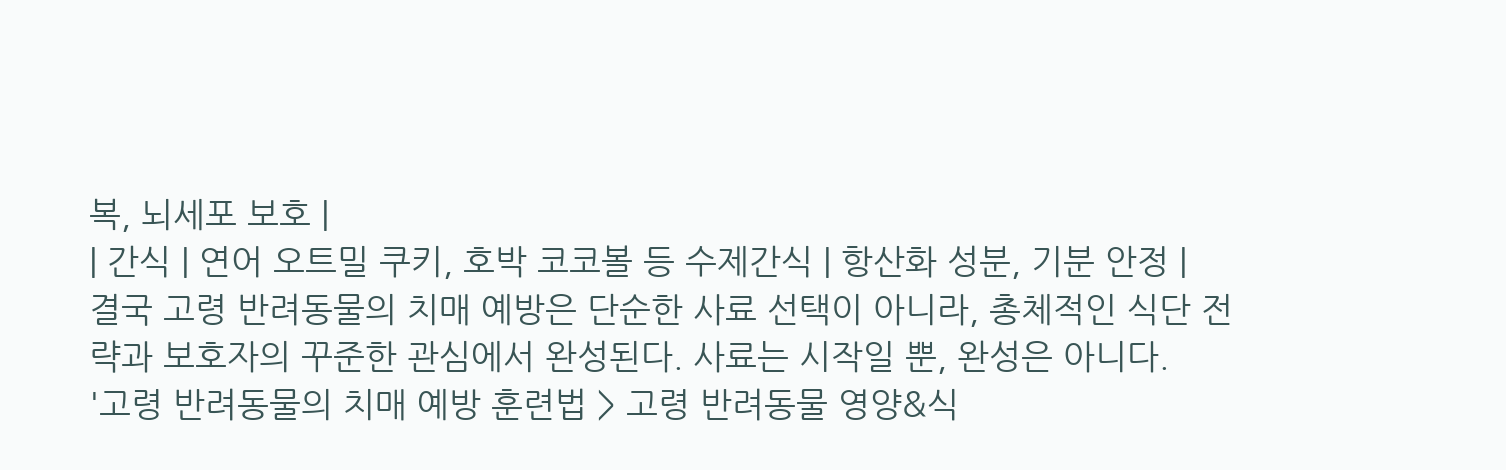복, 뇌세포 보호 |
| 간식 | 연어 오트밀 쿠키, 호박 코코볼 등 수제간식 | 항산화 성분, 기분 안정 |
결국 고령 반려동물의 치매 예방은 단순한 사료 선택이 아니라, 총체적인 식단 전략과 보호자의 꾸준한 관심에서 완성된다. 사료는 시작일 뿐, 완성은 아니다.
'고령 반려동물의 치매 예방 훈련법 > 고령 반려동물 영양&식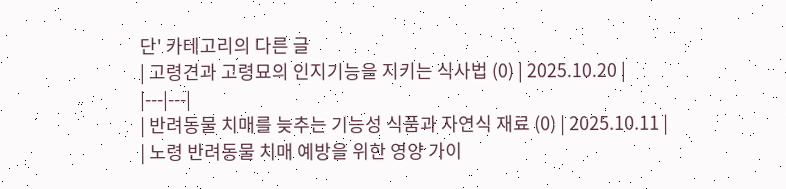단' 카테고리의 다른 글
| 고령견과 고령묘의 인지기능을 지키는 식사법 (0) | 2025.10.20 |
|---|---|
| 반려동물 치매를 늦추는 기능성 식품과 자연식 재료 (0) | 2025.10.11 |
| 노령 반려동물 치매 예방을 위한 영양 가이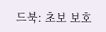드북: 초보 보호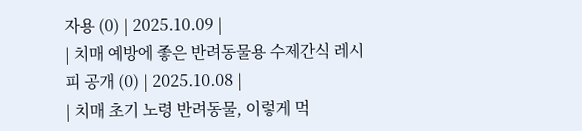자용 (0) | 2025.10.09 |
| 치매 예방에 좋은 반려동물용 수제간식 레시피 공개 (0) | 2025.10.08 |
| 치매 초기 노령 반려동물, 이렇게 먹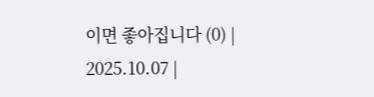이면 좋아집니다 (0) | 2025.10.07 |